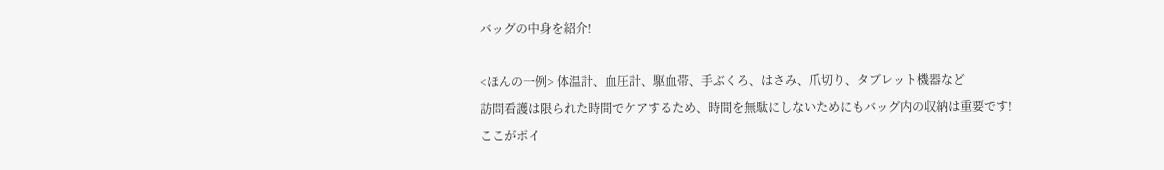バッグの中身を紹介!

<ほんの一例> 体温計、血圧計、駆血帯、手ぶくろ、はさみ、爪切り、タブレット機器など
訪問看護は限られた時間でケアするため、時間を無駄にしないためにもバッグ内の収納は重要です!
ここがポイ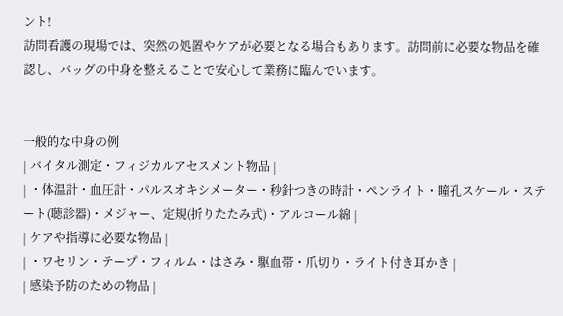ント!
訪問看護の現場では、突然の処置やケアが必要となる場合もあります。訪問前に必要な物品を確認し、バッグの中身を整えることで安心して業務に臨んでいます。


一般的な中身の例
| バイタル測定・フィジカルアセスメント物品 |
| ・体温計・血圧計・パルスオキシメーター・秒針つきの時計・ペンライト・瞳孔スケール・ステート(聴診器)・メジャー、定規(折りたたみ式)・アルコール綿 |
| ケアや指導に必要な物品 |
| ・ワセリン・テープ・フィルム・はさみ・駆血帯・爪切り・ライト付き耳かき |
| 感染予防のための物品 |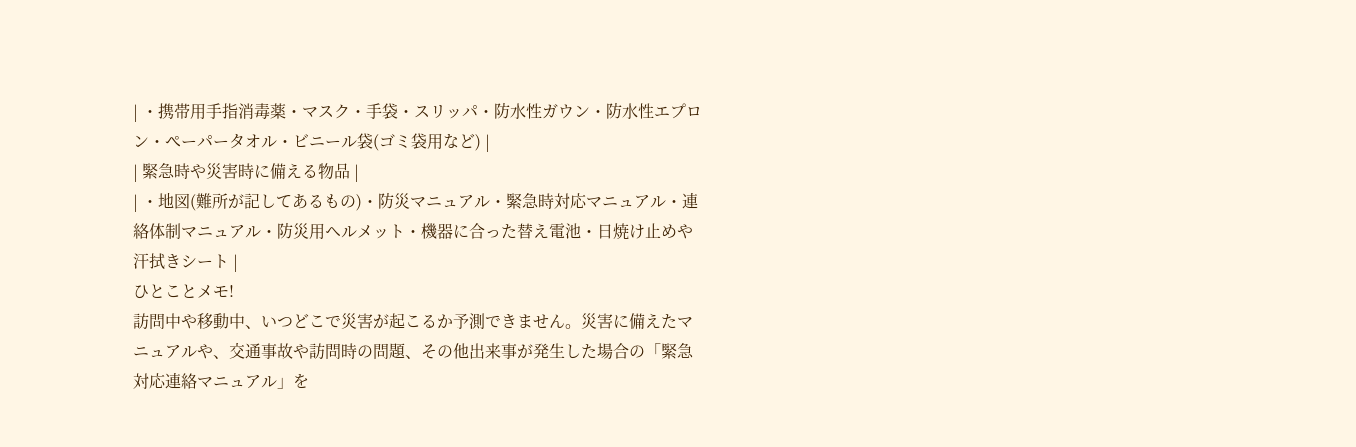| ・携帯用手指消毒薬・マスク・手袋・スリッパ・防水性ガウン・防水性エプロン・ぺーパータオル・ビニール袋(ゴミ袋用など) |
| 緊急時や災害時に備える物品 |
| ・地図(難所が記してあるもの)・防災マニュアル・緊急時対応マニュアル・連絡体制マニュアル・防災用ヘルメット・機器に合った替え電池・日焼け止めや汗拭きシート |
ひとことメモ!
訪問中や移動中、いつどこで災害が起こるか予測できません。災害に備えたマニュアルや、交通事故や訪問時の問題、その他出来事が発生した場合の「緊急対応連絡マニュアル」を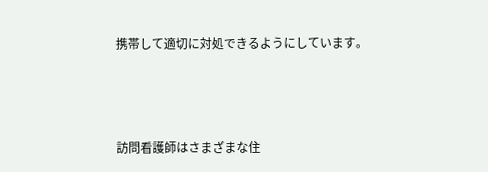携帯して適切に対処できるようにしています。




訪問看護師はさまざまな住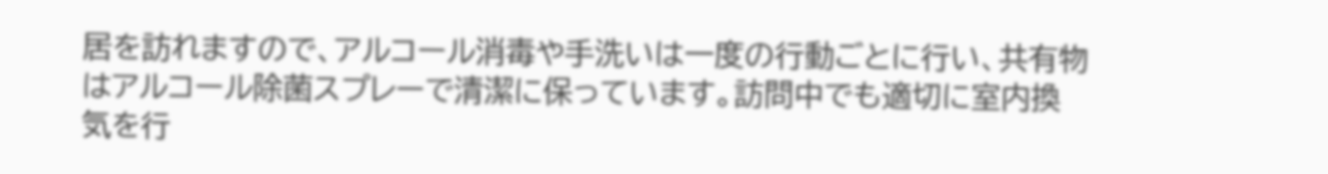居を訪れますので、アルコール消毒や手洗いは一度の行動ごとに行い、共有物はアルコール除菌スプレーで清潔に保っています。訪問中でも適切に室内換気を行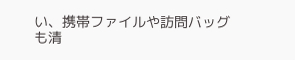い、携帯ファイルや訪問バッグも清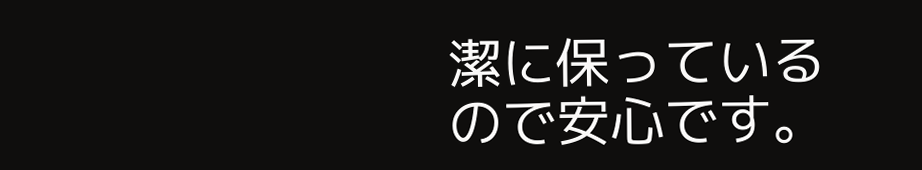潔に保っているので安心です。